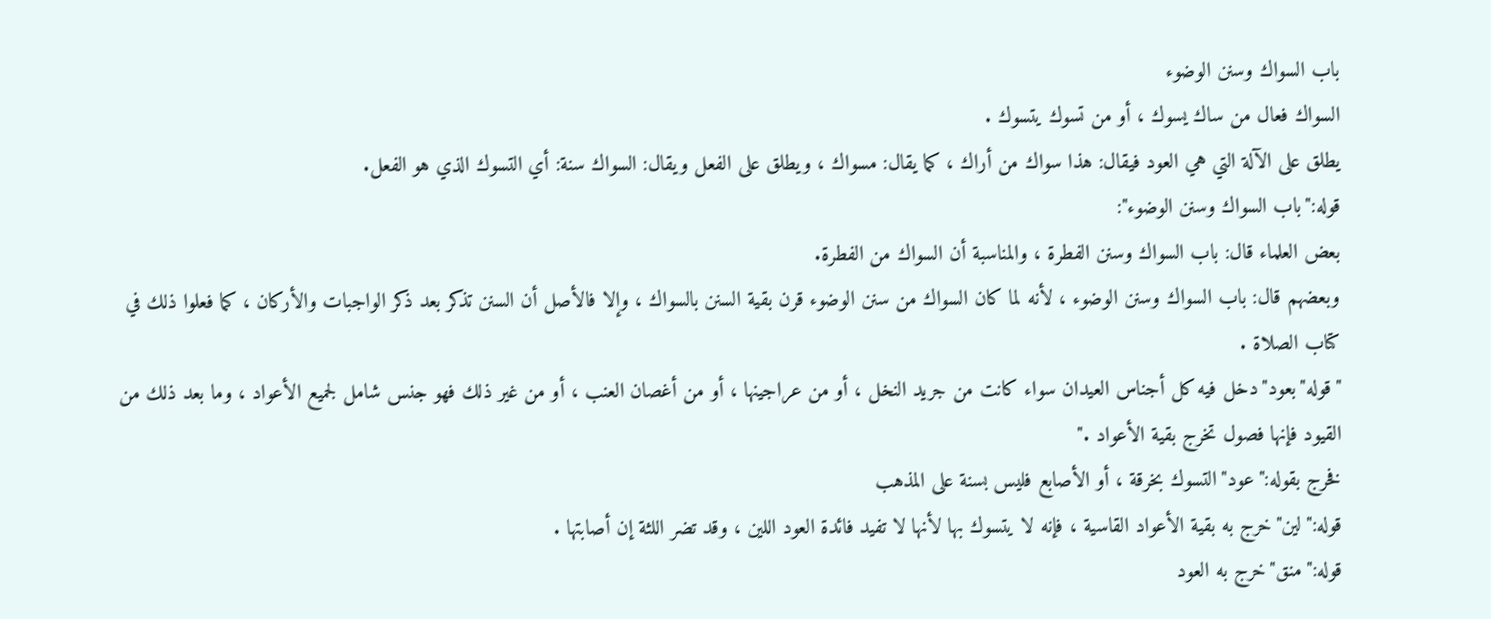باب السواك وسنن الوضوء
السواك فعال من ساك يسوك ، أو من تسوك يتسوك .
يطلق على الآلة التي هي العود فيقال: هذا سواك من أراك ، كما يقال: مسواك ، ويطلق على الفعل ويقال: السواك سنة: أي التسوك الذي هو الفعل.
قوله:"باب السواك وسنن الوضوء":
بعض العلماء قال: باب السواك وسنن الفطرة ، والمناسبة أن السواك من الفطرة.
وبعضهم قال: باب السواك وسنن الوضوء ، لأنه لما كان السواك من سنن الوضوء قرن بقية السنن بالسواك ، وإلا فالأصل أن السنن تذكر بعد ذكر الواجبات والأركان ، كما فعلوا ذلك في كتاب الصلاة .
"قوله"بعود"دخل فيه كل أجناس العيدان سواء كانت من جريد النخل ، أو من عراجينها ، أو من أغصان العنب ، أو من غير ذلك فهو جنس شامل لجميع الأعواد ، وما بعد ذلك من القيود فإنها فصول تخرج بقية الأعواد ."
فخرج بقوله:"عود"التسوك بخرقة ، أو الأصابع فليس بسنة على المذهب
قوله:"لين"خرج به بقية الأعواد القاسية ، فإنه لا يتسوك بها لأنها لا تفيد فائدة العود اللين ، وقد تضر اللثة إن أصابتها .
قوله:"منق"خرج به العود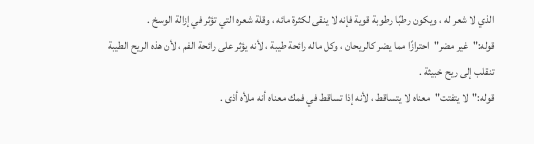الذي لا شعر له ، ويكون رطبًا رطوبة قوية فإنه لا ينقى لكثرة مائه ، وقلة شعره التي تؤثر في إزالة الوسخ .
قوله:"غير مضر"احترازًا مما يضر كالريحان ، وكل ماله رائحة طيبة ، لأنه يؤثر على رائحة الفم ، لأن هذه الريح الطيبة تنقلب إلى ريح خبيثة .
قوله:"لا يتفتت"معناه لا يتساقط ، لأنه إذا تساقط في فمك معناه أنه ملأه أذى .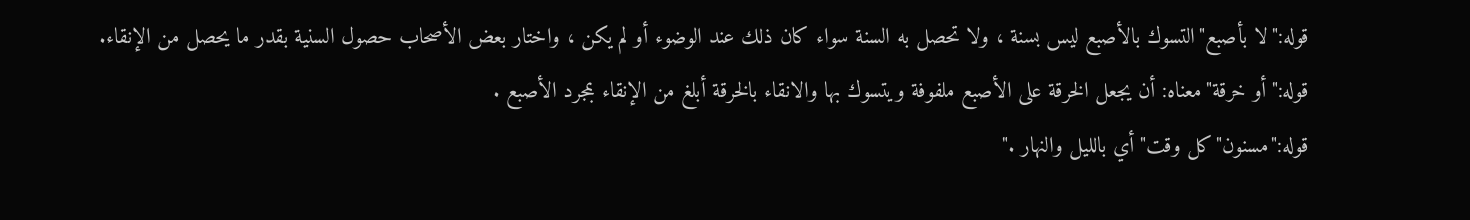قوله:"لا بأصبع"التسوك بالأصبع ليس بسنة ، ولا تحصل به السنة سواء كان ذلك عند الوضوء أو لم يكن ، واختار بعض الأصحاب حصول السنية بقدر ما يحصل من الإنقاء.
قوله:"أو خرقة"معناه: أن يجعل الخرقة على الأصبع ملفوفة ويتسوك بها والانقاء بالخرقة أبلغ من الإنقاء بمجرد الأصبع .
قوله:"مسنون"كل وقت"أي بالليل والنهار ."